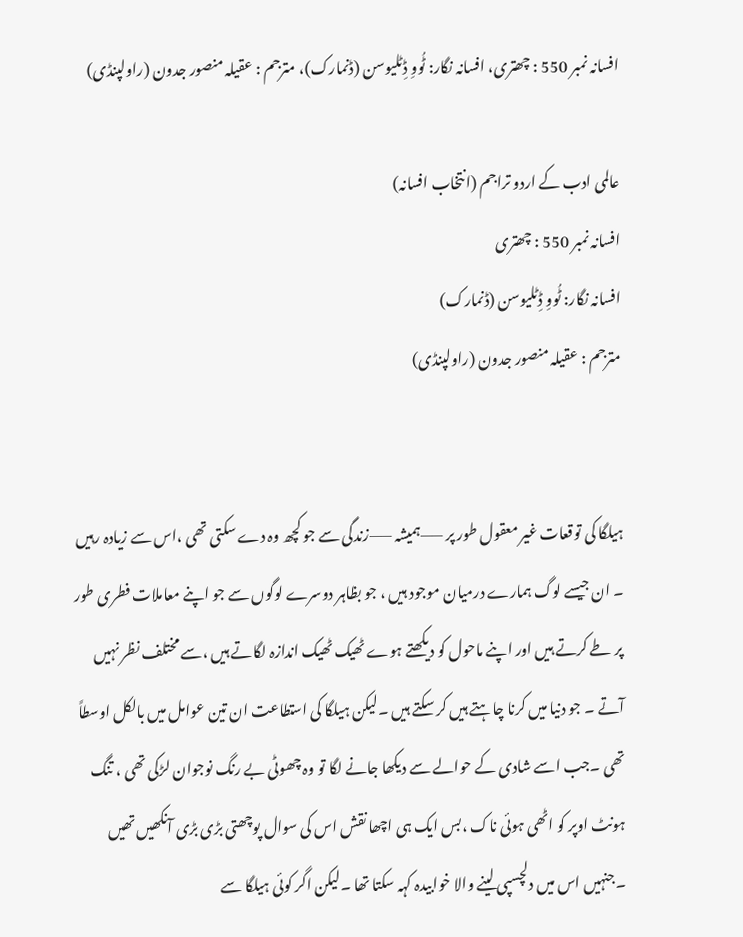افسانہ نمبر 550 : چھتری، افسانہ نگار: ٹُووِ ڈِٹلیوسن (ڈنمارک)، مترجم : عقیلہ منصور جدون (راولپنڈی)

عالمی ادب کے اردو تراجم (انتخاب افسانہ)
افسانہ نمبر 550 : چھتری
افسانہ نگار: ٹُووِ ڈِٹلیوسن (ڈنمارک)
مترجم : عقیلہ منصور جدون (راولپنڈی)


ہیلگا کی توقعات غیر معقول طور پر ——ہمیشہ ——زندگی سے جو کچھ وہ دے سکتی تھی ،اس سے زیادہ رہیں ۔ ان جیسے لوگ ہمارے درمیان موجود ہیں ، جو بظاہر دوسرے لوگوں سے جو اپنے معاملات فطری طور پر طے کرتے ہیں اور اپنے ماحول کو دیکھتے ہوے ٹھیک ٹھیک اندازہ لگاتے ہیں ،سے مختلف نظر نہیں آتے ۔ جو دنیا میں کرنا چاہتے ہیں کر سکتے ہیں ۔لیکن ہیلگا کی استطاعت ان تین عوامل میں بالکل اوسطاً تھی ۔جب اسے شادی کے حوالے سے دیکھا جانے لگا تو وہ چھوٹی بے رنگ نوجوان لڑکی تھی ، تنگ ہونٹ اوپر کو اٹھی ہوئی ناک ،بس ایک ہی اچھا نقش اس کی سوال پوچھتی بڑی بڑی آنکھیں تھیں ۔جنہیں اس میں دلچسپی لینے والا خوابیدہ کہہ سکتا تھا ۔لیکن اگر کوئی ہیلگا سے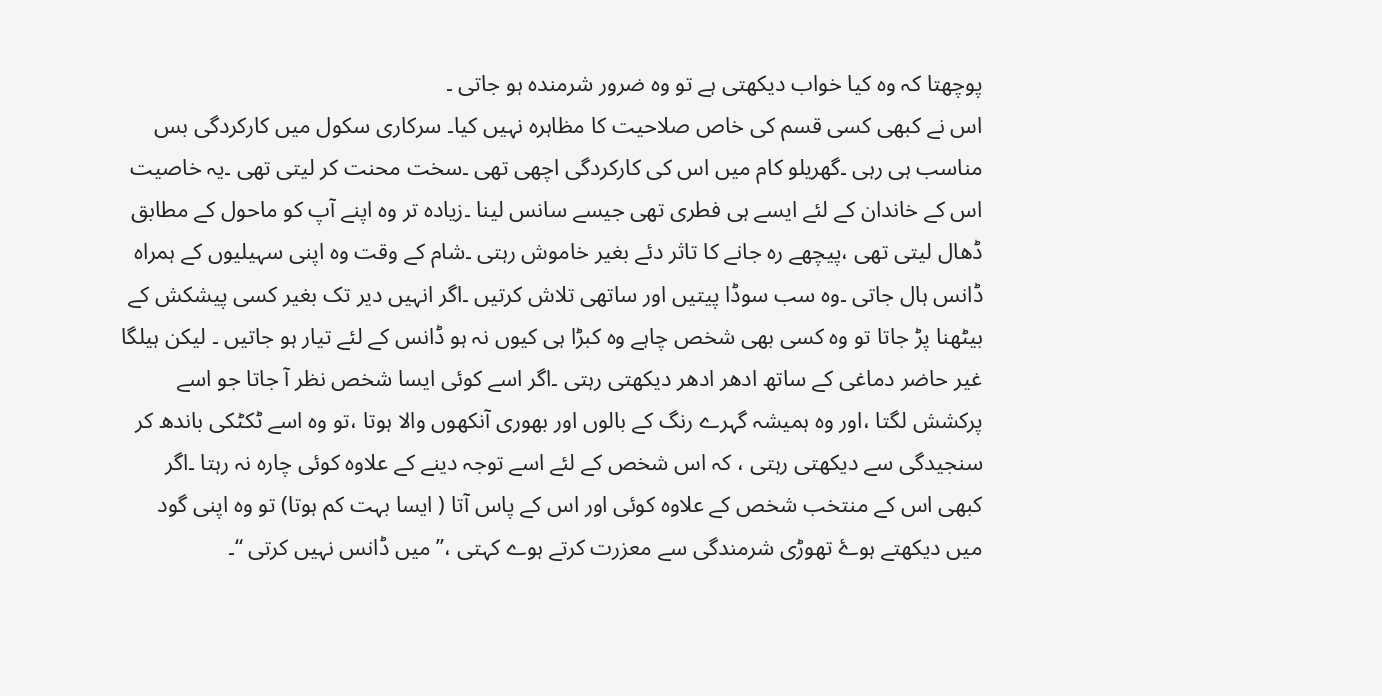پوچھتا کہ وہ کیا خواب دیکھتی ہے تو وہ ضرور شرمندہ ہو جاتی ۔
اس نے کبھی کسی قسم کی خاص صلاحیت کا مظاہرہ نہیں کیا۔ سرکاری سکول میں کارکردگی بس مناسب ہی رہی ۔گھریلو کام میں اس کی کارکردگی اچھی تھی ۔سخت محنت کر لیتی تھی ۔یہ خاصیت اس کے خاندان کے لئے ایسے ہی فطری تھی جیسے سانس لینا ۔زیادہ تر وہ اپنے آپ کو ماحول کے مطابق ڈھال لیتی تھی ،پیچھے رہ جانے کا تاثر دئے بغیر خاموش رہتی ۔شام کے وقت وہ اپنی سہیلیوں کے ہمراہ ڈانس ہال جاتی ۔وہ سب سوڈا پیتیں اور ساتھی تلاش کرتیں ۔اگر انہیں دیر تک بغیر کسی پیشکش کے بیٹھنا پڑ جاتا تو وہ کسی بھی شخص چاہے وہ کبڑا ہی کیوں نہ ہو ڈانس کے لئے تیار ہو جاتیں ۔ لیکن ہیلگا غیر حاضر دماغی کے ساتھ ادھر ادھر دیکھتی رہتی ۔اگر اسے کوئی ایسا شخص نظر آ جاتا جو اسے پرکشش لگتا ،اور وہ ہمیشہ گہرے رنگ کے بالوں اور بھوری آنکھوں والا ہوتا ،تو وہ اسے ٹکٹکی باندھ کر سنجیدگی سے دیکھتی رہتی ، کہ اس شخص کے لئے اسے توجہ دینے کے علاوہ کوئی چارہ نہ رہتا ۔اگر کبھی اس کے منتخب شخص کے علاوہ کوئی اور اس کے پاس آتا ( ایسا بہت کم ہوتا) تو وہ اپنی گود میں دیکھتے ہوۓ تھوڑی شرمندگی سے معزرت کرتے ہوے کہتی ،” میں ڈانس نہیں کرتی “۔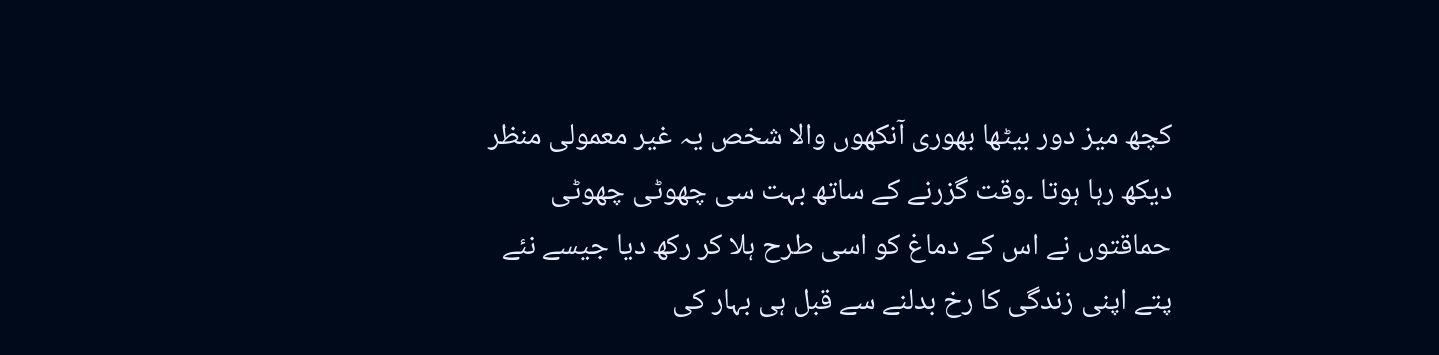کچھ میز دور بیٹھا بھوری آنکھوں والا شخص یہ غیر معمولی منظر دیکھ رہا ہوتا ۔وقت گزرنے کے ساتھ بہت سی چھوٹی چھوٹی حماقتوں نے اس کے دماغ کو اسی طرح ہلا کر رکھ دیا جیسے نئے پتے اپنی زندگی کا رخ بدلنے سے قبل ہی بہار کی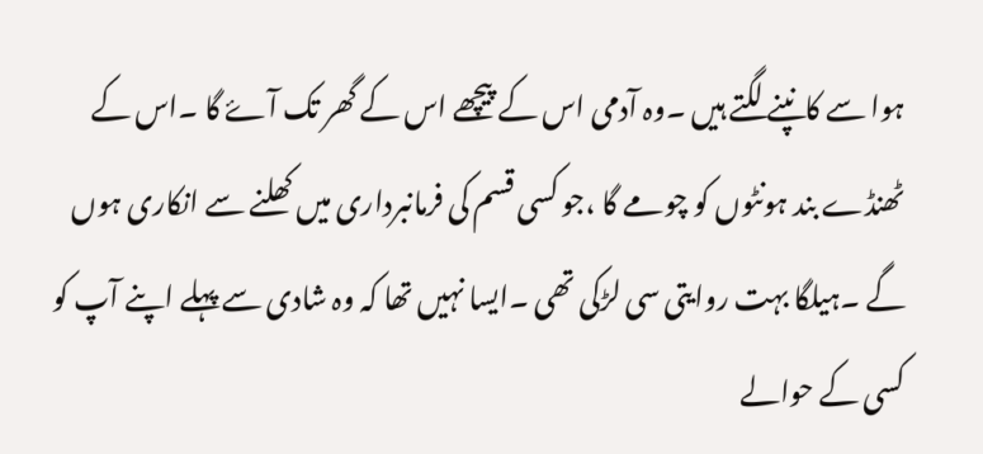ہوا سے کانپنے لگتے ہیں ۔وہ آدمی اس کے پیچھے اس کے گھر تک آۓ گا ۔اس کے ٹھنڈے بند ہونٹوں کو چومے گا ،جو کسی قسم کی فرمانبرداری میں کھلنے سے انکاری ہوں گے ۔ہیلگا بہت روایتی سی لڑکی تھی ۔ایسا نہیں تھا کہ وہ شادی سے پہلے اپنے آپ کو کسی کے حوالے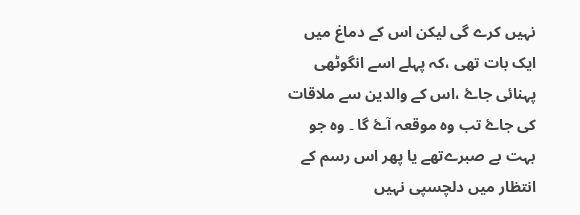نہیں کرے گی لیکن اس کے دماغ میں ایک بات تھی ،کہ پہلے اسے انگوٹھی پہنائی جاۓ ،اس کے والدین سے ملاقات کی جاۓ تب وہ موقعہ آۓ گا ۔ وہ جو بہت بے صبرےتھے یا پھر اس رسم کے انتظار میں دلچسپی نہیں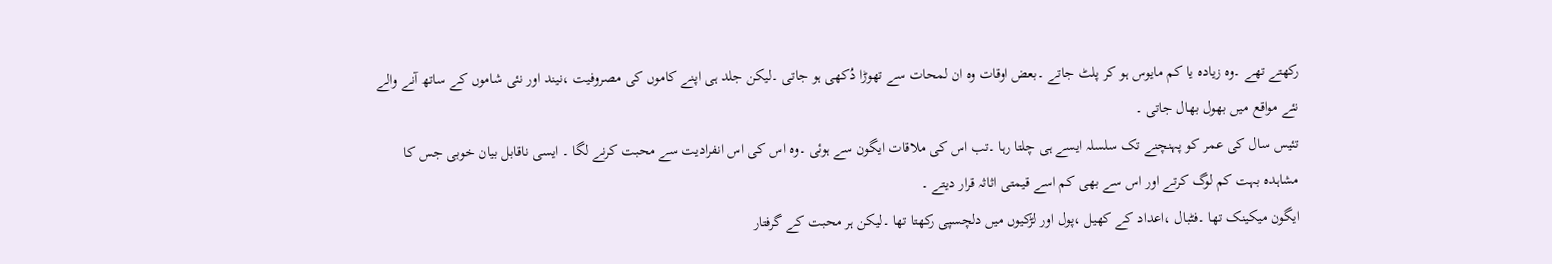رکھتے تھے ۔وہ زیادہ یا کم مایوس ہو کر پلٹ جاتے ۔بعض اوقات وہ ان لمحات سے تھوڑا دُکھی ہو جاتی ۔لیکن جلد ہی اپنے کاموں کی مصروفیت ،نیند اور نئی شاموں کے ساتھ آنے والے نئے مواقع میں بھول بھال جاتی ۔
تئیس سال کی عمر کو پہنچنے تک سلسلہ ایسے ہی چلتا رہا ۔تب اس کی ملاقات ایگون سے ہوئی ۔وہ اس کی اس انفرادیت سے محبت کرنے لگا ۔ ایسی ناقابل بیان خوبی جس کا مشاہدہ بہت کم لوگ کرتے اور اس سے بھی کم اسے قیمتی اثاثہ قرار دیتے ۔
ایگون میکینک تھا ۔فٹبال ،اعداد کے کھیل ،پول اور لڑکیوں میں دلچسپی رکھتا تھا ۔لیکن ہر محبت کے گرفتار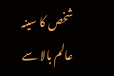شخص کا سینہ عالم بالا سے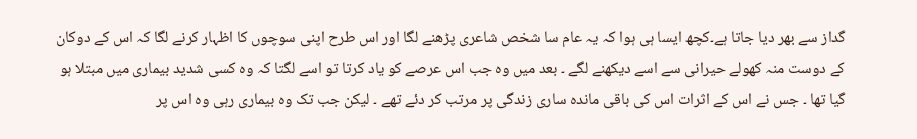گداز سے بھر دیا جاتا ہے۔کچھ ایسا ہی ہوا کہ یہ عام سا شخص شاعری پڑھنے لگا اور اس طرح اپنی سوچوں کا اظہار کرنے لگا کہ اس کے دوکان کے دوست منہ کھولے حیرانی سے اسے دیکھنے لگے ۔ بعد میں وہ جب اس عرصے کو یاد کرتا تو اسے لگتا کہ وہ کسی شدید بیماری میں مبتلا ہو گیا تھا ۔ جس نے اس کے اثرات اس کی باقی ماندہ ساری زندگی پر مرتب کر دئے تھے ۔ لیکن جب تک وہ بیماری رہی وہ اس پر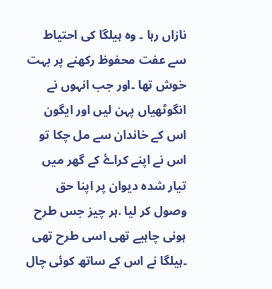نازاں رہا ۔ وہ ہیلگا کی احتیاط سے عفت محفوظ رکھنے پر بہت خوش تھا ۔اور جب انہوں نے انگوٹھیاں پہن لیں اور ایگون اس کے خاندان سے مل چکا تو اس نے اپنے کراۓ کے گھر میں تیار شدہ دیوان پر اپنا حق وصول کر لیا .ہر چیز جس طرح ہونی چاہیے تھی اسی طرح تھی ۔ہیلگا نے اس کے ساتھ کوئی چال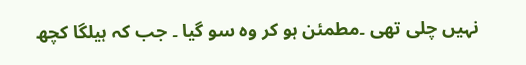نہیں چلی تھی ۔مطمئن ہو کر وہ سو گیا ۔ جب کہ ہیلگا کچھ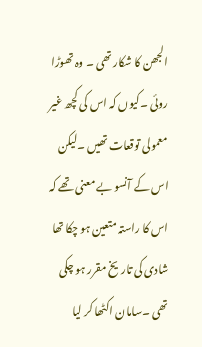الجھن کا شکار تھی ۔ وہ تھوڑا روئی ۔کیوں کہ اس کی کچھ غیر معمولی توقعات تھیں ۔لیکن اس کے آنسو بے معنی تھے کہ اس کا راستہ متعین ہو چکا تھا شادی کی تاریخ مقرر ہو چکی تھی ۔سامان اکٹھا کر لیا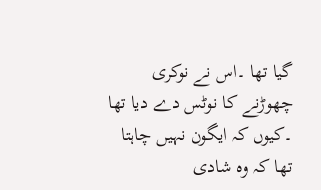گیا تھا ۔اس نے نوکری چھوڑنے کا نوٹس دے دیا تھا ۔کیوں کہ ایگون نہیں چاہتا تھا کہ وہ شادی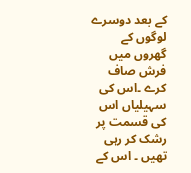کے بعد دوسرے لوگوں کے گھروں میں فرش صاف کرے ۔اس کی سہیلیاں اس کی قسمت پر رشک کر رہی تھیں ۔ اس کے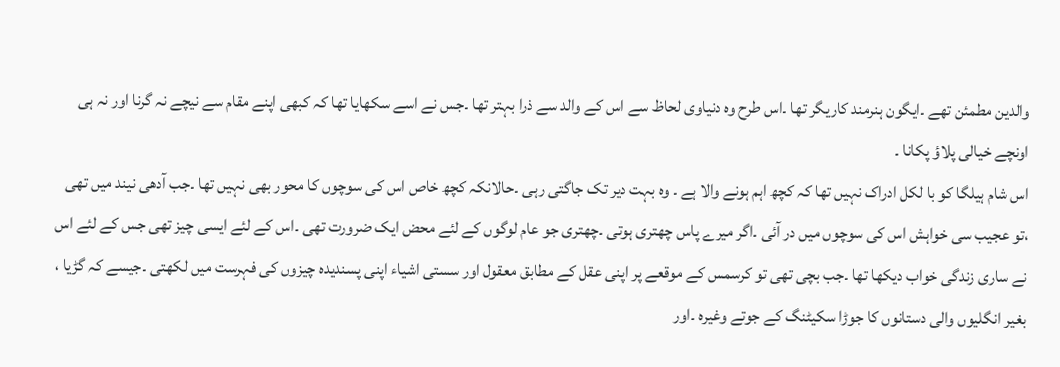والدین مطمئن تھے ۔ایگون ہنرمند کاریگر تھا ۔اس طرح وہ دنیاوی لحاظ سے اس کے والد سے ذرا بہتر تھا ۔جس نے اسے سکھایا تھا کہ کبھی اپنے مقام سے نیچے نہ گرنا اور نہ ہی اونچے خیالی پلاؤ پکانا ۔
اس شام ہیلگا کو با لکل ادراک نہیں تھا کہ کچھ اہم ہونے والا ہے ۔ وہ بہت دیر تک جاگتی رہی ۔حالانکہ کچھ خاص اس کی سوچوں کا محور بھی نہیں تھا ۔جب آدھی نیند میں تھی ،تو عجیب سی خواہش اس کی سوچوں میں در آئی ۔اگر میرے پاس چھتری ہوتی ۔چھتری جو عام لوگوں کے لئے محض ایک ضرورت تھی ۔اس کے لئے ایسی چیز تھی جس کے لئے اس نے ساری زندگی خواب دیکھا تھا ۔جب بچی تھی تو کرسمس کے موقعے پر اپنی عقل کے مطابق معقول اور سستی اشیاء اپنی پسندیدہ چیزوں کی فہرست میں لکھتی ۔جیسے کہ گڑیا ، بغیر انگلیوں والی دستانوں کا جوڑا سکیٹنگ کے جوتے وغیرہ ۔اور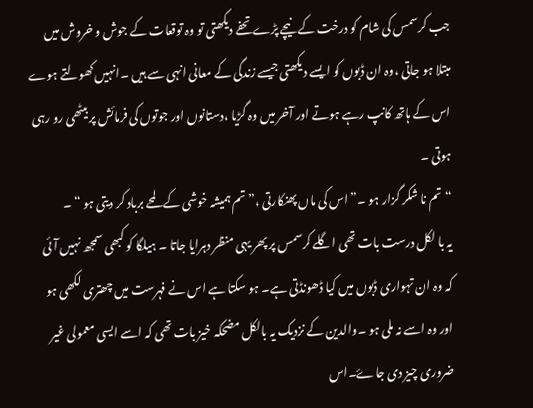جب کرسمس کی شام کو درخت کے نیچے پڑے تحفے دیکھتی تو وہ توقعات کے جوش و خروش میں مبتلا ہو جاتی ،وہ ان ڈبوں کو ایسے دیکھتی جیسے زندگی کے معانی انہی سے ہیں ۔انہیں کھولتے ہوے اس کے ہاتھ کانپ رہے ہوتے اور آخر میں وہ گڑیا ،دستانوں اور جوتوں کی فرمائش پر بیٹھی رو رہی ہوتی ۔
“ تم نا شکر گزار ہو ۔” اس کی ماں پھنکارتی ،” تم ہمیشہ خوشی کے لمحے برباد کر دیتی ہو “ ۔
یہ با لکل درست بات تھی اگلے کرسمس پر پھر یہی منظر دہرایا جاتا ۔ ہیلگا کو کبھی سمجھ نہیں آئی کہ وہ ان تہواری ڈبوں میں کیا ڈھونڈتی ہے۔ ہو سکتا ہے اس نے فہرست میں چھتری لکھی ہو اور وہ اسے نہ ملی ہو ۔والدین کے نزدیک یہ بالکل مضحکہ خیز بات تھی کہ اسے ایسی معمولی غیر ضروری چیز دی جاۓ۔اس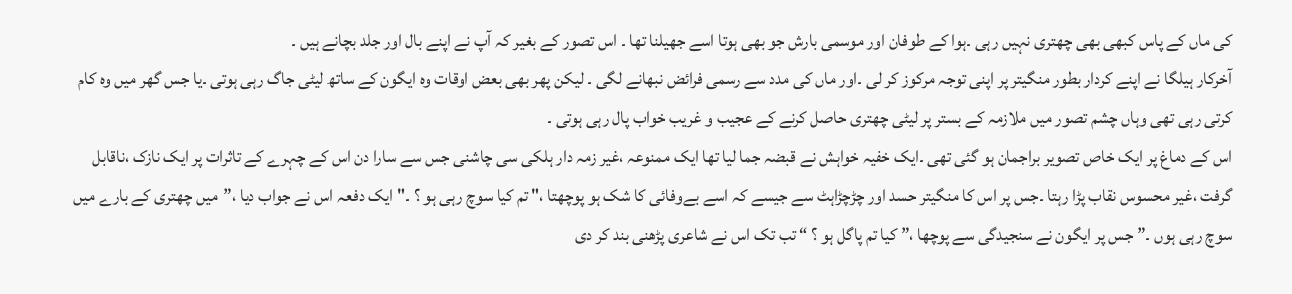کی ماں کے پاس کبھی بھی چھتری نہیں رہی ۔ہوا کے طوفان اور موسمی بارش جو بھی ہوتا اسے جھیلنا تھا ۔ اس تصور کے بغیر کہ آپ نے اپنے بال اور جلد بچانے ہیں ۔
آخرکار ہیلگا نے اپنے کردار بطور منگیتر پر اپنی توجہ مرکوز کر لی ۔اور ماں کی مدد سے رسمی فرائض نبھانے لگی ۔ لیکن پھر بھی بعض اوقات وہ ایگون کے ساتھ لیٹی جاگ رہی ہوتی ۔یا جس گھر میں وہ کام کرتی رہی تھی وہاں چشم تصور میں ملازمہ کے بستر پر لیٹی چھتری حاصل کرنے کے عجیب و غریب خواب پال رہی ہوتی ۔
اس کے دماغ پر ایک خاص تصویر براجمان ہو گئی تھی ۔ایک خفیہ خواہش نے قبضہ جما لیا تھا ایک ممنوعہ ،غیر زمہ دار ہلکی سی چاشنی جس سے سارا دن اس کے چہرے کے تاثرات پر ایک نازک ،ناقابل گرفت ،غیر محسوس نقاب پڑا رہتا ۔جس پر اس کا منگیتر حسد اور چڑچڑاہٹ سے جیسے کہ اسے بےوفائی کا شک ہو پوچھتا ،" تم کیا سوچ رہی ہو ؟ ۔" ایک دفعہ اس نے جواب دیا ،”میں چھتری کے بارے میں سوچ رہی ہوں ۔” جس پر ایگون نے سنجیدگی سے پوچھا ،” کیا تم پاگل ہو ؟ “ تب تک اس نے شاعری پڑھنی بند کر دی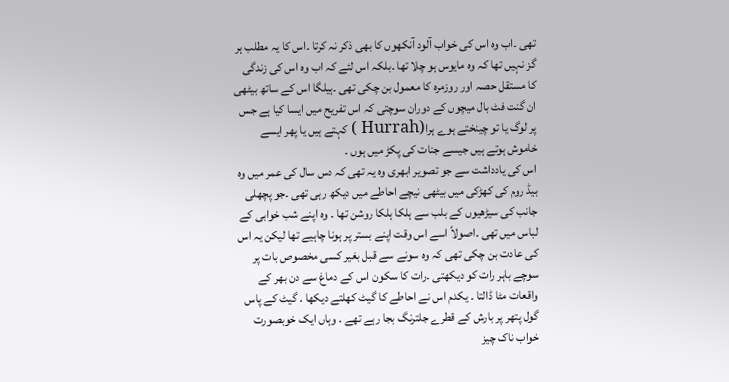تھی ۔اب وہ اس کی خواب آلود آنکھوں کا بھی ذکر نہ کرتا ۔اس کا یہ مطلب ہر گز نہیں تھا کہ وہ مایوس ہو چلا تھا ۔بلکہ اس لئے کہ اب وہ اس کی زندگی کا مستقل حصہ اور روزمرہ کا معمول بن چکی تھی ۔ہیلگا اس کے ساتھ بیٹھی ان گنت فٹ بال میچوں کے دوران سوچتی کہ اس تفریح میں ایسا کیا ہے جس پر لوگ یا تو چینختے ہوے ہرا(Hurrah ) کہتے ہیں یا پھر ایسے خاموش ہوتے ہیں جیسے جنات کی پکڑ میں ہوں ۔
اس کی یادداشت سے جو تصویر ابھری وہ یہ تھی کہ دس سال کی عمر میں وہ بیڈ روم کی کھڑکی میں بیٹھی نیچے احاطے میں دیکھ رہی تھی ۔جو پچھلی جانب کی سیڑھیوں کے بلب سے ہلکا ہلکا روشن تھا ۔ وہ اپنے شب خوابی کے لباس میں تھی ۔اصولاً اسے اس وقت اپنے بستر پر ہونا چاہیے تھا لیکن یہ اس کی عادت بن چکی تھی کہ وہ سونے سے قبل بغیر کسی مخصوص بات پر سوچے باہر رات کو دیکھتی ۔رات کا سکون اس کے دماغ سے دن بھر کے واقعات مٹا ڈالتا ۔ یکدم اس نے احاطے کا گیٹ کھلتے دیکھا . گیٹ کے پاس گول پتھر پر بارش کے قطرے جلترنگ بجا رہے تھے . وہاں ایک خوبصورت خواب ناک چیز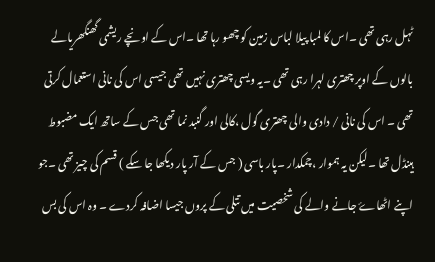ٹہل رہی تھی ۔اس کا لمبا پیلا لباس زمین کو چھو رہا تھا ۔اس کے اونچے ریشمی گھنگھریالے بالوں کے اوپر چھتری لہرا رہی تھی ۔یہ ویسی چھتری نہیں تھی جیسی اس کی نانی استعمال کرتی تھی ۔ اس کی نانی / دادی والی چھتری گول ،کالی اور گنبد نما تھی جس کے ساتھ ایک مضبوط ہینڈل تھا ۔لیکن یہ ہموار ،چمکدار ۔پار باسی ( جس کے آر پار دیکھا جا سکے ) قسم کی چیز تھی ۔جو اپنے اٹھاۓ جانے والے کی شخصیت میں تتلی کے پروں جیسا اضافہ کردے ۔ وہ اس کی بس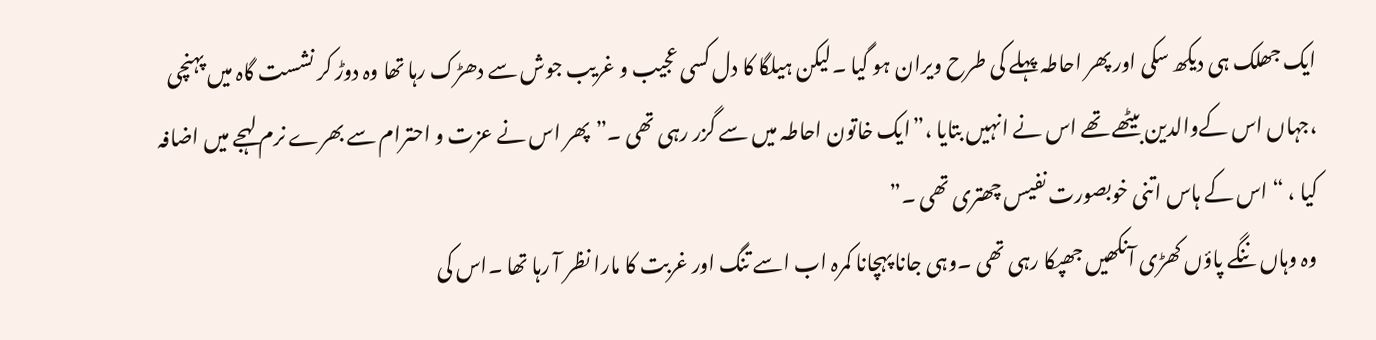ایک جھلک ہی دیکھ سکی اور پھر احاطہ پہلے کی طرح ویران ہو گیا ۔لیکن ہیلگا کا دل کسی عجیب و غریب جوش سے دھڑک رہا تھا وہ دوڑ کر نشست گاہ میں پہنچی ،جہاں اس کےوالدین بیٹھے تھے اس نے انہیں بتایا ،”ایک خاتون احاطہ میں سے گزر رہی تھی ۔”پھر اس نے عزت و احترام سے بھرے نرم لہجے میں اضافہ کیا ، “ اس کے ہاس اتنی خوبصورت نفیس چھتری تھی ۔”
وہ وہاں ننگے پاؤں کھڑی آنکھیں جھپکا رہی تھی ۔وہی جانا پہچانا کمرہ اب اسے تنگ اور غربت کا مارا نظر آ رہا تھا ۔اس کی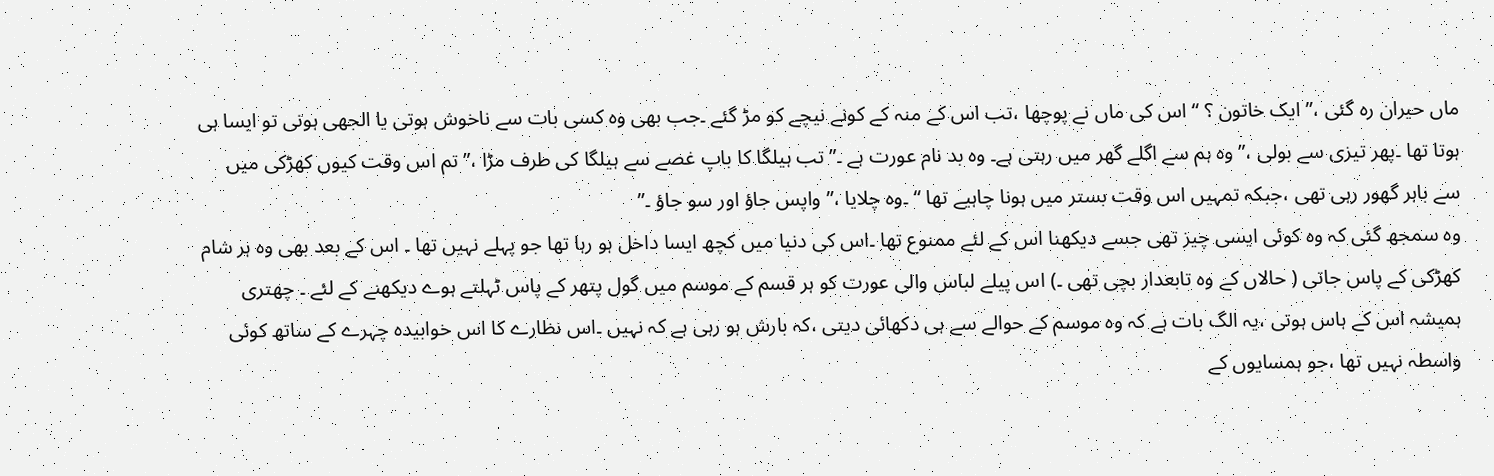ماں حیران رہ گئی ،” ایک خاتون ؟ “ اس کی ماں نے پوچھا ،تب اس کے منہ کے کونے نیچے کو مڑ گئے ۔جب بھی وہ کسی بات سے ناخوش ہوتی یا الجھی ہوتی تو ایسا ہی ہوتا تھا ۔پھر تیزی سے بولی ،” وہ ہم سے اگلے گھر میں رہتی ہے۔ وہ بد نام عورت ہے ۔” تب ہیلگا کا باپ غصے سے ہیلگا کی طرف مڑا ،” تم اس وقت کیوں کھڑکی میں سے باہر گھور رہی تھی ،جبکہ تمہیں اس وقت بستر میں ہونا چاہیے تھا “ ۔وہ چلایا ،” واپس جاؤ اور سو جاؤ ۔”
وہ سمجھ گئی کہ وہ کوئی ایسی چیز تھی جسے دیکھنا اس کے لئے ممنوع تھا ۔اس کی دنیا میں کچھ ایسا داخل ہو رہا تھا جو پہلے نہیں تھا ۔ اس کے بعد بھی وہ ہر شام کھڑکی کے پاس جاتی ( حالاں کے وہ تابعدار بچی تھی ۔) اس پیلے لباس والی عورت کو ہر قسم کے موسم میں گول پتھر کے پاس ٹہلتے ہوے دیکھنے کے لئے ۔ چھتری ہمیشہ اس کے ہاس ہوتی ،یہ الگ بات ہے کہ وہ موسم کے حوالے سے ہی دکھائی دیتی ،کہ بارش ہو رہی ہے کہ نہیں ۔اس نظارے کا اس خوابیدہ چہرے کے ساتھ کوئی واسطہ نہیں تھا ،جو ہمسایوں کے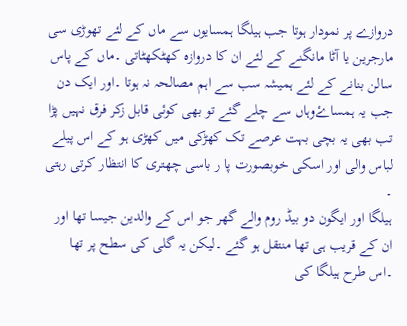دروازے پر نمودار ہوتا جب ہیلگا ہمسایوں سے ماں کے لئے تھوڑی سی مارجرین یا آٹا مانگنے کے لئے ان کا دروازہ کھٹکھٹاتی ۔ماں کے پاس سالن بنانے کے لئے ہمیشہ سب سے اہم مصالحہ نہ ہوتا ۔اور ایک دن جب یہ ہمساۓوہاں سے چلے گئے تو بھی کوئی قابل زکر فرق نہیں پڑا تب بھی یہ بچی بہت عرصے تک کھڑکی میں کھڑی ہو کے اس پیلے لباس والی اور اسکی خوبصورت پا ر باسی چھتری کا انتظار کرتی رہتی ۔
ہیلگا اور ایگون دو بیڈ روم والے گھر جو اس کے والدین جیسا تھا اور ان کے قریب ہی تھا منتقل ہو گئے ۔لیکن یہ گلی کی سطح پر تھا ۔اس طرح ہیلگا کی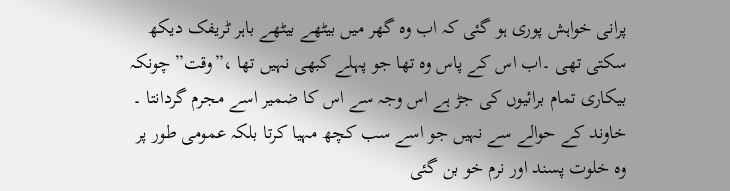پرانی خواہش پوری ہو گئی کہ اب وہ گھر میں بیٹھے بیٹھے باہر ٹریفک دیکھ سکتی تھی ۔اب اس کے پاس وہ تھا جو پہلے کبھی نہیں تھا ،”وقت” چونکہ بیکاری تمام برائیوں کی جڑ ہے اس وجہ سے اس کا ضمیر اسے مجرم گردانتا ۔ خاوند کے حوالے سے نہیں جو اسے سب کچھ مہیا کرتا بلکہ عمومی طور پر وہ خلوت پسند اور نرم خو بن گئی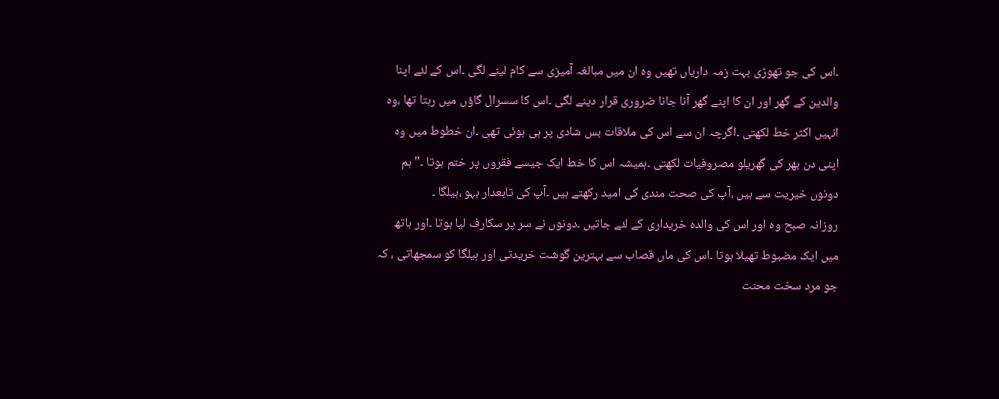۔اس کی جو تھوڑی بہت زمہ داریاں تھیں وہ ان میں مبالغہ آمیزی سے کام لینے لگی ۔اس کے لئے اپنا والدین کے گھر اور ان کا اپنے گھر آنا جانا ضروری قرار دینے لگی ۔اس کا سسرال گاؤں میں رہتا تھا ،وہ انہیں اکثر خط لکھتی ۔اگرچہ ان سے اس کی ملاقات بس شادی پر ہی ہوئی تھی ۔ان خطوط میں وہ اپنی دن بھر کی گھریلو مصروفیات لکھتی ۔ہمیشہ اس کا خط ایک جیسے فقروں پر ختم ہوتا ۔” ہم دونوں خیریت سے ہیں ،آپ کی صحت مندی کی امید رکھتے ہیں ۔آپ کی تابعدار بہو ،ہیلگا ۔
روزانہ صبح وہ اور اس کی والدہ خریداری کے لئے جاتیں ۔دونوں نے سر پر سکارف لیا ہوتا ۔اور ہاتھ میں ایک مضبوط تھیلا ہوتا ۔اس کی ماں قصاب سے بہترین گوشت خریدتی اور ہیلگا کو سمجھاتی ، کہ جو مرد سخت محنت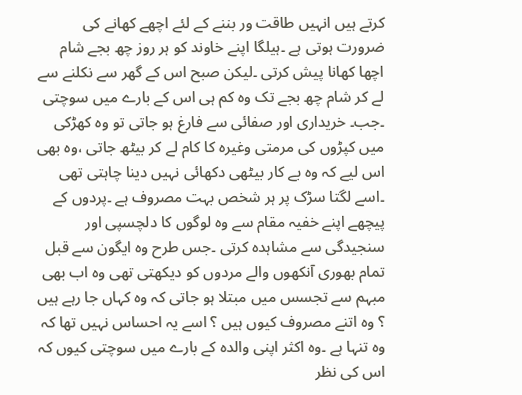کرتے ہیں انہیں طاقت ور بننے کے لئے اچھے کھانے کی ضرورت ہوتی ہے ۔ہیلگا اپنے خاوند کو ہر روز چھ بجے شام اچھا کھانا پیش کرتی ۔لیکن صبح اس کے گھر سے نکلنے سے لے کر شام چھ بجے تک وہ کم ہی اس کے بارے میں سوچتی ۔جب۔ خریداری اور صفائی سے فارغ ہو جاتی تو وہ کھڑکی میں کپڑوں کی مرمتی وغیرہ کا کام لے کر بیٹھ جاتی ،وہ بھی اس لیے کہ وہ بے کار بیٹھی دکھائی نہیں دینا چاہتی تھی ۔اسے لگتا سڑک پر ہر شخص بہت مصروف ہے ۔پردوں کے پیچھے اپنے خفیہ مقام سے وہ لوگوں کا دلچسپی اور سنجیدگی سے مشاہدہ کرتی ۔جس طرح وہ ایگون سے قبل تمام بھوری آنکھوں والے مردوں کو دیکھتی تھی وہ اب بھی مبہم سے تجسس میں مبتلا ہو جاتی کہ وہ کہاں جا رہے ہیں ؟ وہ اتنے مصروف کیوں ہیں ؟ اسے یہ احساس نہیں تھا کہ وہ تنہا ہے ۔وہ اکثر اپنی والدہ کے بارے میں سوچتی کیوں کہ اس کی نظر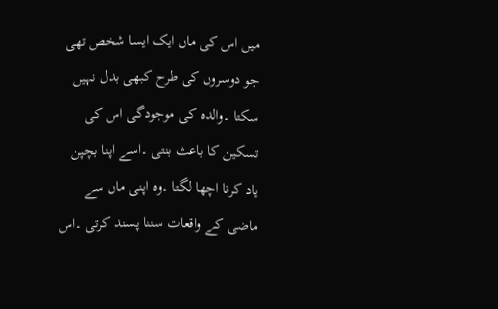میں اس کی ماں ایک ایسا شخص تھی جو دوسروں کی طرح کبھی بدل نہیں سکتا ۔والدہ کی موجودگی اس کی تسکین کا باعث بنتی ۔اسے اپنا بچپن یاد کرنا اچھا لگتا ۔وہ اپنی ماں سے ماضی کے واقعات سننا پسند کرتی ۔اس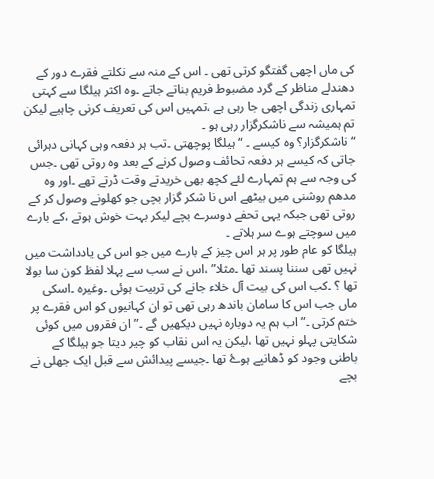کی ماں اچھی گفتگو کرتی تھی ۔ اس کے منہ سے نکلتے فقرے دور کے دھندلے مناظر کے گرد مضبوط فریم بناتے جاتے ۔وہ اکثر ہیلگا سے کہتی تمہاری زندگی اچھی جا رہی ہے ،تمہیں اس کی تعریف کرنی چاہیے لیکن تم ہمیشہ سے ناشکرگزار رہی ہو ۔
“ناشکرگزار؟ وہ کیسے ۔ “ ہیلگا پوچھتی ۔تب ہر دفعہ وہی کہانی دہرائی جاتی کہ کیسے ہر دفعہ تحائف وصول کرنے کے بعد وہ روتی تھی ۔جس کی وجہ سے ہم تمہارے لئے کچھ بھی خریدتے وقت ڈرتے تھے ۔اور وہ مدھم روشنی میں بیٹھے اس نا شکر گزار بچی جو کھلونے وصول کر کے روتی تھی جبکہ یہی تحفے دوسرے بچے لیکر بہت خوش ہوتے ،کے بارے میں سوچتے ہوے سر ہلاتے ۔
ہیلگا کو عام طور پر ہر اس چیز کے بارے میں جو اس کی یادداشت میں نہیں تھی سننا پسند تھا ۔مثلا” ،اس نے سب سے پہلا لفظ کون سا بولا تھا ؟ ۔کب اس کی بیت آل خلاء جانے کی تربیت ہوئی ۔وغیرہ ۔اسکی ماں جب اس کا سامان باندھ رہی تھی تو ان کہانیوں کو اس فقرے پر ختم کرتی ۔” اب ہم یہ دوبارہ نہیں دیکھیں گے ۔” ان فقروں میں کوئی شکایتی پہلو نہیں تھا ،لیکن یہ اس نقاب کو چیر دیتا جو ہیلگا کے باطنی وجود کو ڈھانپے ہوۓ تھا ۔جیسے پیدائش سے قبل ایک جھلی نے بچے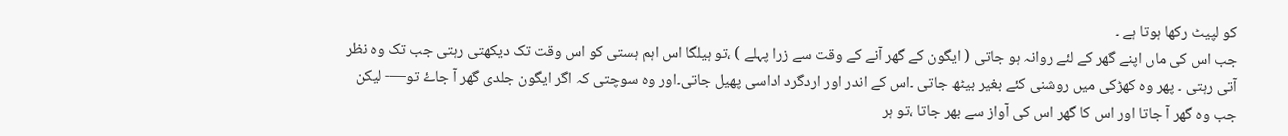کو لپیٹ رکھا ہوتا ہے ۔
جب اس کی ماں اپنے گھر کے لئے روانہ ہو جاتی ( ایگون کے گھر آنے کے وقت سے زرا پہلے ) ،تو ہیلگا اس اہم ہستی کو اس وقت تک دیکھتی رہتی جب تک وہ نظر آتی رہتی ۔ پھر وہ کھڑکی میں روشنی کئے بغیر بیٹھ جاتی ۔اس کے اندر اور اردگرد اداسی پھیل جاتی۔اور وہ سوچتی کہ اگر ایگون جلدی گھر آ جاۓ تو—- لیکن جب وہ گھر آ جاتا اور اس کا گھر اس کی آواز سے بھر جاتا ،تو ہر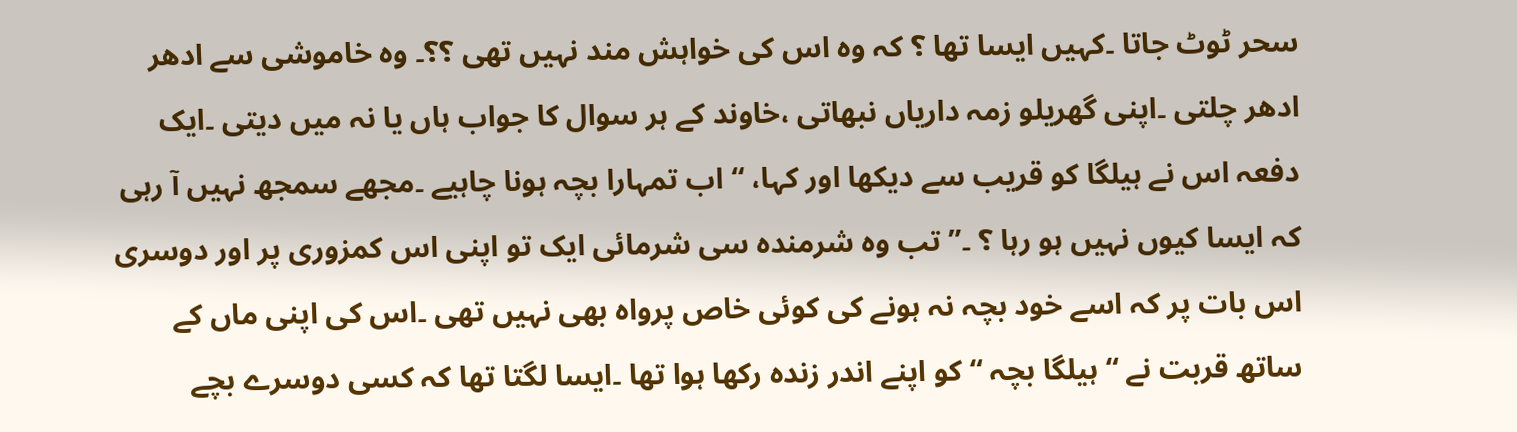سحر ٹوٹ جاتا ۔کہیں ایسا تھا ؟ کہ وہ اس کی خواہش مند نہیں تھی ؟؟۔ وہ خاموشی سے ادھر ادھر چلتی ۔اپنی گھریلو زمہ داریاں نبھاتی ،خاوند کے ہر سوال کا جواب ہاں یا نہ میں دیتی ۔ایک دفعہ اس نے ہیلگا کو قریب سے دیکھا اور کہا، “ اب تمہارا بچہ ہونا چاہیے ۔مجھے سمجھ نہیں آ رہی کہ ایسا کیوں نہیں ہو رہا ؟ ۔” تب وہ شرمندہ سی شرمائی ایک تو اپنی اس کمزوری پر اور دوسری اس بات پر کہ اسے خود بچہ نہ ہونے کی کوئی خاص پرواہ بھی نہیں تھی ۔اس کی اپنی ماں کے ساتھ قربت نے “ ہیلگا بچہ “ کو اپنے اندر زندہ رکھا ہوا تھا ۔ایسا لگتا تھا کہ کسی دوسرے بچے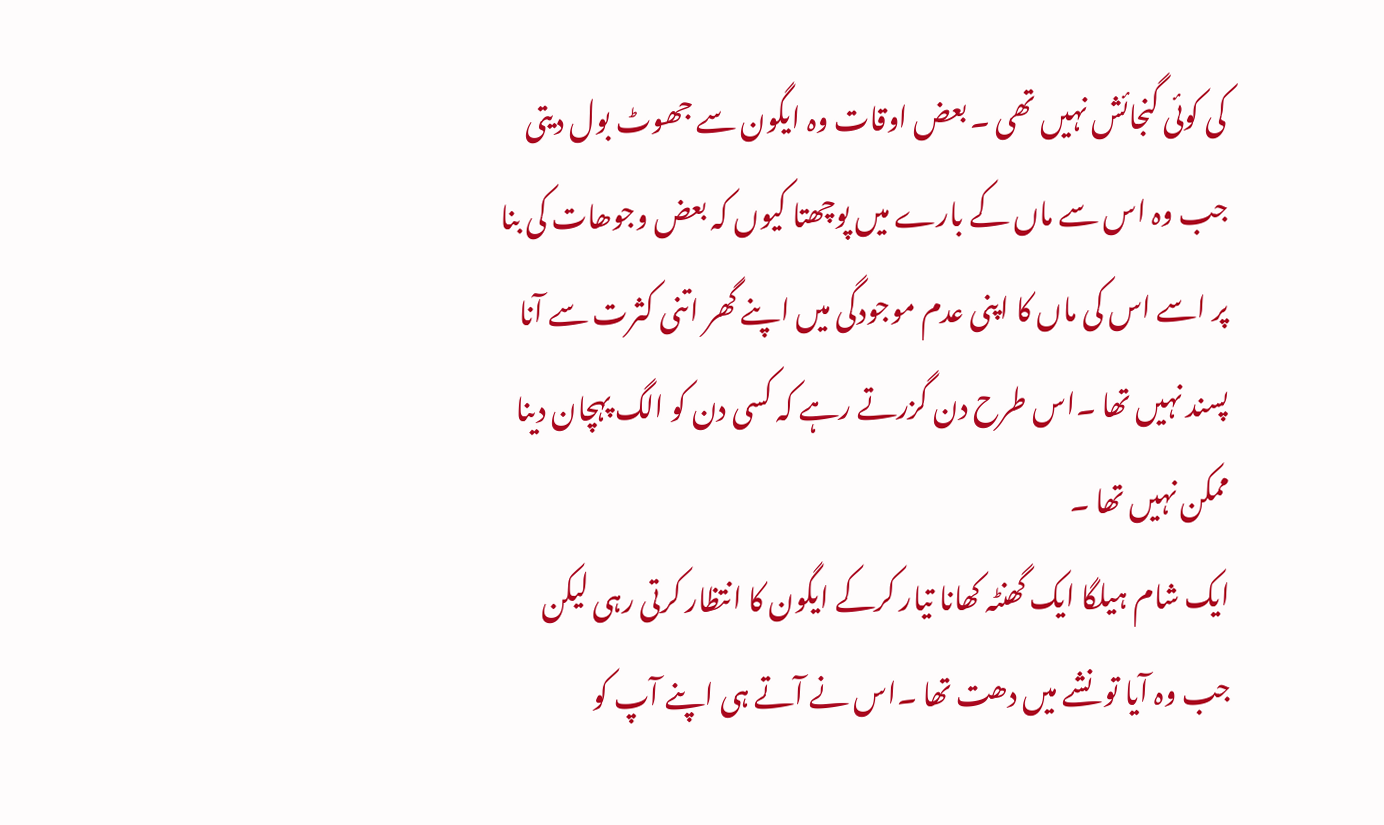کی کوئی گنجائش نہیں تھی ۔ بعض اوقات وہ ایگون سے جھوٹ بول دیتی جب وہ اس سے ماں کے بارے میں پوچھتا کیوں کہ بعض وجوھات کی بنا پر اسے اس کی ماں کا اپنی عدم موجودگی میں اپنے گھر اتنی کثرت سے آنا پسند نہیں تھا ۔اس طرح دن گزرتے رہے کہ کسی دن کو الگ پہچان دینا ممکن نہیں تھا ۔
ایک شام ہیلگا ایک گھنٹہ کھانا تیار کرکے ایگون کا انتظار کرتی رہی لیکن جب وہ آیا تو نشے میں دھت تھا ۔اس نے آتے ہی اپنے آپ کو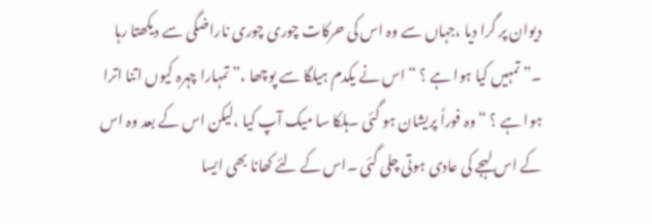دیوان پر گرا دیا ،جہاں سے وہ اس کی حرکات چوری چوری ناراضگی سے دیکھتا رہا ۔” تمہیں کیا ہوا ہے ؟ “ اس نے یکدم ہیلگا سے پوچھا ،” تمہارا چہرہ کیوں اتنا اترا ہوا ہے ؟ “ وہ فوراً پریشان ہو گئی ۔ہلکا سا میک آپ کیا ،لیکن اس کے بعد وہ اس کے اس لہجے کی عادی ہوتی چلی گئی ۔اس کے لئے کھانا بھی ایسا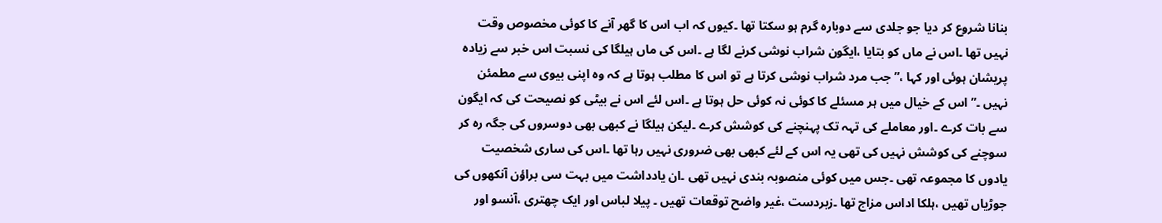بنانا شروع کر دیا جو جلدی سے دوبارہ گرم ہو سکتا تھا ۔کیوں کہ اب اس کا گھر آنے کا کوئی مخصوص وقت نہیں تھا ۔اس نے ماں کو بتایا ،ایگون شراب نوشی کرنے لگا ہے ۔اس کی ماں ہیلگا کی نسبت اس خبر سے زیادہ پریشان ہوئی اور کہا ،” جب مرد شراب نوشی کرتا ہے تو اس کا مطلب ہوتا ہے کہ وہ اپنی بیوی سے مطمئن نہیں ۔” اس کے خیال میں ہر مسئلے کا کوئی نہ کوئی حل ہوتا ہے ۔اس لئے اس نے بیٹی کو نصیحت کی کہ ایگون سے بات کرے ۔اور معاملے کی تہہ تک پہنچنے کی کوشش کرے ۔لیکن ہیلگا نے کبھی بھی دوسروں کی جگہ رہ کر سوچنے کی کوشش نہیں کی تھی یہ اس کے لئے کبھی بھی ضروری نہیں رہا تھا ۔اس کی ساری شخصیت یادوں کا مجموعہ تھی ۔جس میں کوئی منصوبہ بندی نہیں تھی ۔ان یادداشت میں بہت سی براؤن آنکھوں کی جوڑیاں تھیں ،ہلکا اداس مزاج تھا ۔زبردست ،غیر واضح توقعات تھیں ۔ پیلا لباس اور ایک چھتری ،آنسو اور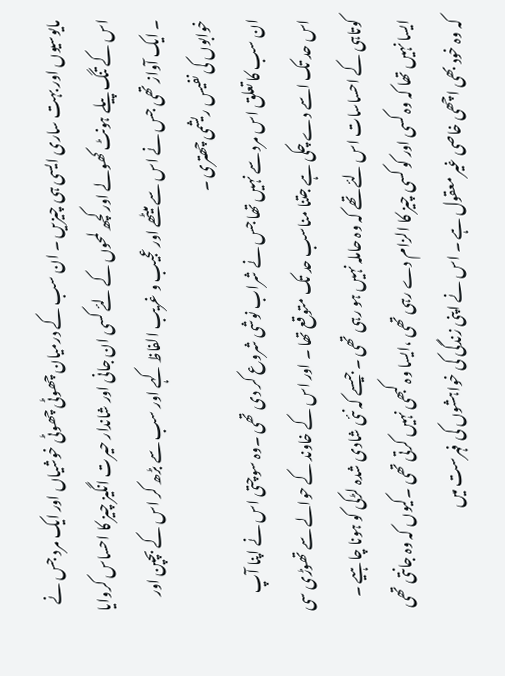مایوسیوں اور بہت ساری ایسی ہی چیزیں ۔ ان سب کے درمیان چھوٹی چھوٹی خوشیاں اور ایک مرد جس نے اس کے تنگ پیلے ہونٹ کھولے اور کچھ لمحوں کے لئے کسی ان جانی اور شاندار حیرت انگیز چیز کا احساس کروایا ۔ ایک آواز تھی جس نے اس سے میٹھے اور عجیب و غریب الفاظ کہے اور سب سے بڑھ کر اس کے بچپن اور خوابوں کی نفیس ریشمی چھتری ۔
ان سب کا تعلق اس مرد سے نہیں تھا جس نے شراب نوشی شروع کر دی تھی ۔وہ سوچتی اس نے اپنا آپ اس حد تک اسے دے چکی ہے جتنا مناسب حد تک متوقع تھا ۔ اور اس کے خاوند کے حوالے سے تھوڑی سی کوتاہی کے احساسات اس لئے تھے کہ وہ حاملہ نہیں ہو رہی تھی ۔جیسے کہ نئی شادی شدہ لڑکی کو ہونا چاہیے ۔ ایسا نہیں تھا کہ وہ کسی اور کو کسی چیز کا الزام دے رہی تھی ،ایسا وہ کبھی نہیں کرتی تھی ۔کیوں کہ وہ جانتی تھی کہ وہ خود بھی اچھی خاصی غیر معقول ہے ۔ اس نے اپنی زندگی کی خواہشوں کی فہرست میں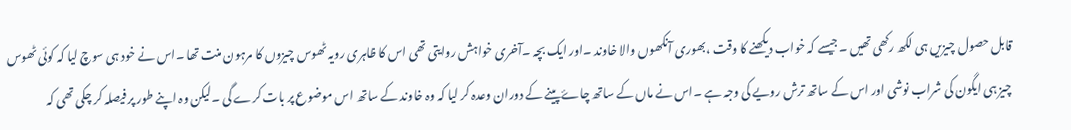قابل حصول چیزیں ہی لکھ رکھی تھیں ۔جیسے کہ خواب دیکھنے کا وقت ،بھوری آنکھوں والا خاوند ۔اور ایک بچہ ۔آخری خواہش روایتی تھی اس کا ظاہری رویہ ٹھوس چیزوں کا مرہون منت تھا ۔اس نے خود ہی سوچ لیا کہ کوئی ٹھوس چیز ہی ایگون کی شراب نوشی اور اس کے ساتھ ترش رویے کی وجہ ہے ۔اس نے ماں کے ساتھ چاۓپینے کے دوران وعدہ کر لیا کہ وہ خاوند کے ساتھ اس موضوع پر بات کرے گی ۔لیکن وہ اپنے طور پر فیصلہ کر چکی تھی کہ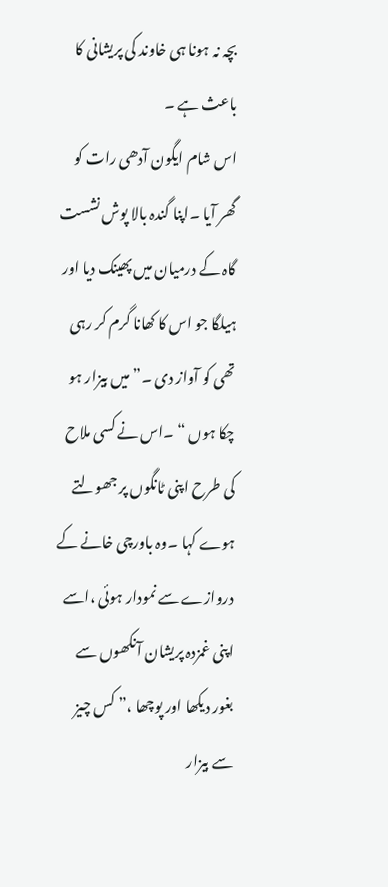بچہ نہ ہونا ہی خاوند کی پریشانی کا باعث ہے ۔
اس شام ایگون آدھی رات کو گھر آیا ۔اپنا گندہ بالا پوش نشست گاہ کے درمیان میں پھینک دیا اور ہیلگا جو اس کا کھانا گرم کر رہی تھی کو آواز دی ۔”میں بیزار ہو چکا ہوں “ ۔اس نے کسی ملاح کی طرح اپنی ٹانگوں پر جھولتے ہوے کہا ۔وہ باورچی خانے کے دروازے سے نمودار ہوئی ،اسے اپنی غمزدہ پریشان آنکھوں سے بغور دیکھا اور پوچھا ،” کس چیز سے بیزار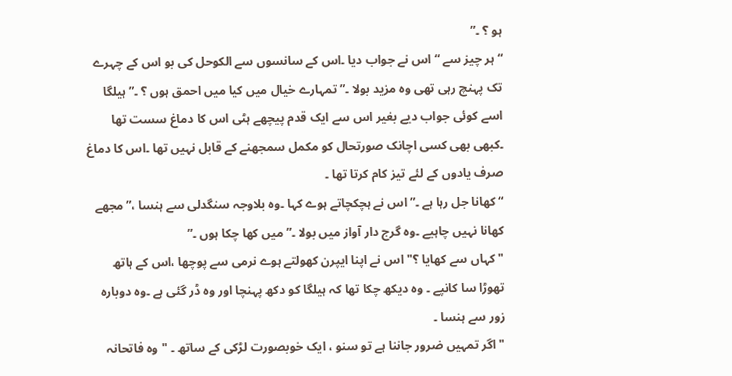ہو ؟ ۔”
“ ہر چیز سے “ اس نے جواب دیا ۔اس کے سانسوں سے الکوحل کی بو اس کے چہرے تک پہنچ رہی تھی وہ مزید بولا ۔” تمہارے خیال میں کیا میں احمق ہوں ؟ ۔” ہیلگا اسے کوئی جواب دیے بغیر اس سے ایک قدم پیچھے ہٹی اس کا دماغ سست تھا ۔کبھی بھی کسی اچانک صورتحال کو مکمل سمجھنے کے قابل نہیں تھا ۔اس کا دماغ صرف یادوں کے لئے تیز کام کرتا تھا ۔
“ کھانا جل رہا ہے ۔” اس نے ہچکچاتے ہوے کہا ۔وہ بلاوجہ سنگدلی سے ہنسا ،”مجھے کھانا نہیں چاہیے ۔وہ گرج دار آواز میں بولا ۔” میں کھا چکا ہوں ۔”
" کہاں سے کھایا ؟" اس نے اپنا ایپرن کھولتے ہوے نرمی سے پوچھا ،اس کے ہاتھ تھوڑا سا کانپے ۔ وہ دیکھ چکا تھا کہ ہیلگا کو دکھ پہنچا اور وہ ڈر گئی ہے ۔وہ دوبارہ زور سے ہنسا ۔
" اگر تمہیں ضرور جاننا ہے تو سنو ، ایک خوبصورت لڑکی کے ساتھ ۔ " وہ فاتحانہ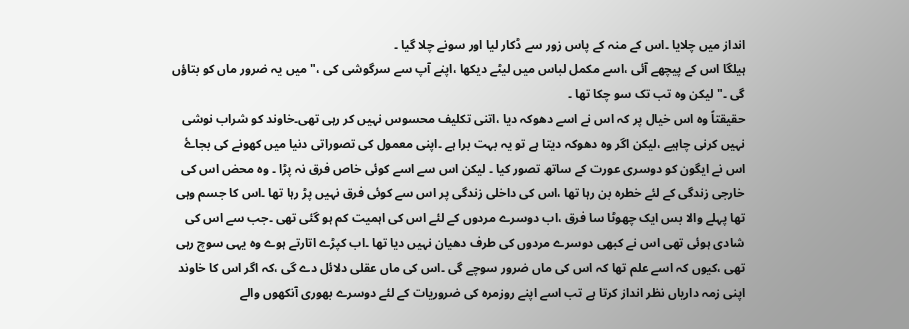انداز میں چلایا ۔اس کے منہ کے پاس زور سے ڈکار لیا اور سونے چلا گیا ۔
ہیلگا اس کے پیچھے آئی ،اسے مکمل لباس میں لیٹے دیکھا ،اپنے آپ سے سرگوشی کی ،" میں یہ ضرور ماں کو بتاؤں گی ۔" لیکن وہ تب تک سو چکا تھا ۔
حقیقتاً وہ اس خیال پر کہ اس نے اسے دھوکہ دیا ،اتنی تکلیف محسوس نہیں کر رہی تھی۔خاوند کو شراب نوشی نہیں کرنی چاہیے ،لیکن اگر وہ دھوکہ دیتا ہے تو یہ بہت برا ہے ۔اپنی معمول کی تصوراتی دنیا میں کھونے کی بجاۓ اس نے ایگون کو دوسری عورت کے ساتھ تصور کیا ۔ لیکن اس سے اسے کوئی خاص فرق نہ پڑا ۔ وہ محض اس کی خارجی زندگی کے لئے خطرہ بن رہا تھا ،اس کی داخلی زندگی پر اس سے کوئی فرق نہیں پڑ رہا تھا ۔اس کا جسم وہی تھا پہلے والا بس ایک چھوٹا سا فرق ،اب دوسرے مردوں کے لئے اس کی اہمیت کم ہو گئی تھی ۔جب سے اس کی شادی ہوئی تھی اس نے کبھی دوسرے مردوں کی طرف دھیان نہیں دیا تھا ۔اب کپڑے اتارتے ہوے وہ یہی سوچ رہی تھی ،کیوں کہ اسے علم تھا کہ اس کی ماں ضرور سوچے گی ۔اس کی ماں عقلی دلائل دے گی ،کہ اگر اس کا خاوند اپنی زمہ داریاں نظر انداز کرتا ہے تب اسے اپنے روزمرہ کی ضروریات کے لئے دوسرے بھوری آنکھوں والے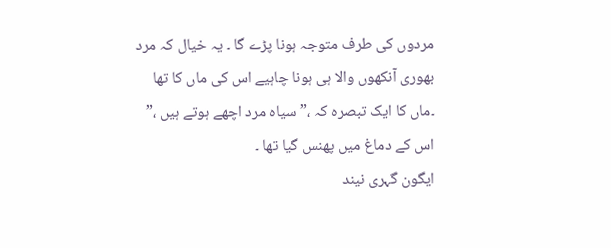مردوں کی طرف متوجہ ہونا پڑے گا ۔ یہ خیال کہ مرد بھوری آنکھوں والا ہی ہونا چاہیے اس کی ماں کا تھا ۔ماں کا ایک تبصرہ کہ ،” سیاہ مرد اچھے ہوتے ہیں ،” اس کے دماغ میں پھنس گیا تھا ۔
ایگون گہری نیند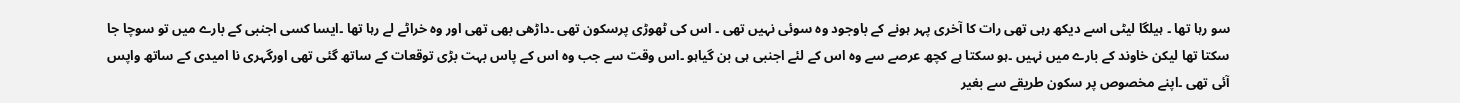سو رہا تھا ۔ ہیلگا لیٹی اسے دیکھ رہی تھی رات کا آخری پہر ہونے کے باوجود وہ سوئی نہیں تھی ۔ اس کی ٹھوڑی پرسکون تھی ۔داڑھی بھی تھی اور وہ خراٹے لے رہا تھا ۔ایسا کسی اجنبی کے بارے میں تو سوچا جا سکتا تھا لیکن خاوند کے بارے میں نہیں ۔ہو سکتا ہے کچھ عرصے سے وہ اس کے لئے اجنبی ہی بن گیاہو ۔اس وقت سے جب وہ اس کے پاس بہت بڑی توقعات کے ساتھ گئی تھی اورگہری نا امیدی کے ساتھ واپس آئی تھی ۔اپنے مخصوص پر سکون طریقے سے بغیر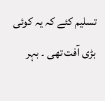تسلیم کئے کہ یہ کوئی بڑی آفت تھی ۔ بہر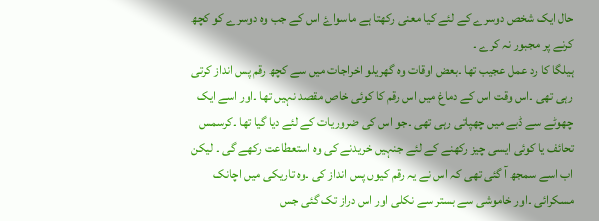حال ایک شخص دوسرے کے لئے کیا معنی رکھتا ہے ماسواۓ اس کے جب وہ دوسرے کو کچھ کرنے پر مجبور نہ کرے ۔
ہیلگا کا رد عمل عجیب تھا ۔بعض اوقات وہ گھریلو اخراجات میں سے کچھ رقم پس انداز کرتی رہی تھی ۔اس وقت اس کے دماغ میں اس رقم کا کوئی خاص مقصد نہیں تھا ۔اور اسے ایک چھوٹے سے ڈبے میں چھپاتی رہی تھی ۔جو اس کی ضروریات کے لئے دیا گیا تھا ۔کرسمس تحائف یا کوئی ایسی چیز رکھنے کے لئے جنہیں خریدنے کی وہ استعطاعت رکھے گی ۔ لیکن اب اسے سمجھ آ گئی تھی کہ اس نے یہ رقم کیوں پس انداز کی ۔وہ تاریکی میں اچانک مسکرائی ۔اور خاموشی سے بستر سے نکلی اور اس دراز تک گئی جس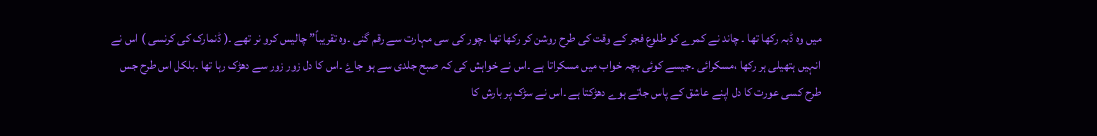میں وہ ڈبہ رکھا تھا ۔ چاند نے کمرے کو طلوع فجر کے وقت کی طرح روشن کر رکھا تھا ۔چور کی سی مہارت سے رقم گنی ۔وہ تقریباً” چالیس کرو نر تھے ۔( ڈنمارک کی کرنسی ) اس نے انہیں ہتھیلی ہر رکھا ،مسکرائی ۔جیسے کوئی بچہ خواب میں مسکراتا ہے ۔اس نے خواہش کی کہ صبح جلدی سے ہو جاۓ ۔اس کا دل زور زور سے دھڑک رہا تھا ۔بلکل اس طرح جس طرح کسی عورت کا دل اپنے عاشق کے پاس جاتے ہوے دھڑکتا ہے ۔اس نے سڑک پر بارش کا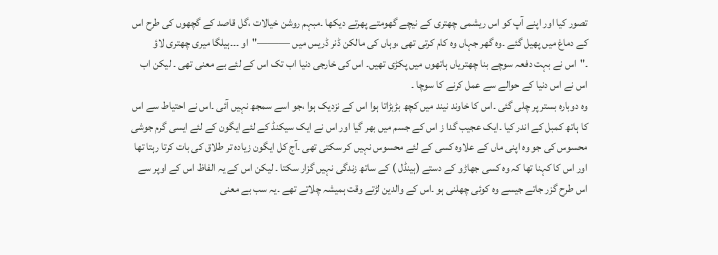تصور کیا اور اپنے آپ کو اس ریشمی چھتری کے نیچے گھومتے پھرتے دیکھا ۔مبہم روشن خیالات ،گل قاصد کے گچھوں کی طرح اس کے دماغ میں پھیل گئے ۔وہ گھر جہاں وہ کام کرتی تھی ،وہاں کی مالکن ڈنر ڈریس میں ———"او ۔۔۔ہیلگا میری چھتری لاؤ ۔"اس نے بہت دفعہ سوچے بنا چھتریاں ہاتھوں میں پکڑی تھیں۔ اس کی خارجی دنیا اب تک اس کے لئے بے معنی تھی ۔ لیکن اب اس نے اس دنیا کے حوالے سے عمل کرنے کا سوچا ۔
وہ دوبارہ بستر پر چلی گئی ۔اس کا خاوند نیند میں کچھ بڑبڑاتا ہوا اس کے نزدیک ہوا ،جو اسے سمجھ نہیں آئی ۔اس نے احتیاط سے اس کا ہاتھ کمبل کے اندر کیا ۔ایک عجیب گدا ز اس کے جسم میں بھر گیا اور اس نے ایک سیکنڈ کے لئے ایگون کے لئے ایسی گرم جوشی محسوس کی جو وہ اپنی ماں کے علاوہ کسی کے لئے محسوس نہیں کر سکتی تھی ۔آج کل ایگون زیادہ تر طلاق کی بات کرتا رہتا تھا اور اس کا کہنا تھا کہ وہ کسی جھاڑو کے دستے (ہینڈل ) کے ساتھ زندگی نہیں گزار سکتا ۔ لیکن اس کے یہ الفاظ اس کے اوپر سے اس طرح گزر جاتے جیسے وہ کوئی چھلنی ہو ۔اس کے والدین لڑتے وقت ہمیشہ چلاتے تھے ۔یہ سب بے معنی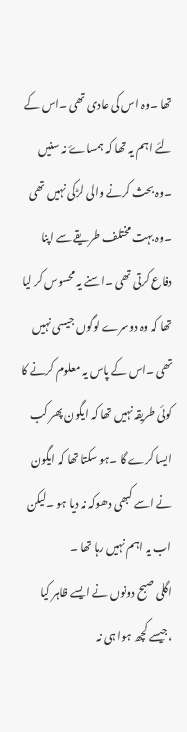تھا ۔وہ اس کی عادی تھی ۔اس کے لئے اہم یہ تھا کہ ہمساۓ نہ سنیں ۔وہ بحث کرنے والی لڑکی نہیں تھی ۔وہ بہت مختلف طریقے سے اپنا دفاع کرتی تھی ۔اسنے یہ محسوس کر لیا تھا کہ وہ دوسرے لوگوں جیسی نہیں تھی ۔اس کے پاس یہ معلوم کرنے کا کوئی طریقہ نہیں تھا کہ ایگون پھر کب ایسا کرے گا ۔ہو سکتا تھا کہ ایگون نے اسے کبھی دھوکہ نہ دیا ہو ۔لیکن اب یہ اہم نہیں رہا تھا ۔
اگلی صبح دونوں نے ایسے ظاہر کیا ،جیسے کچھ ہوا ہی نہ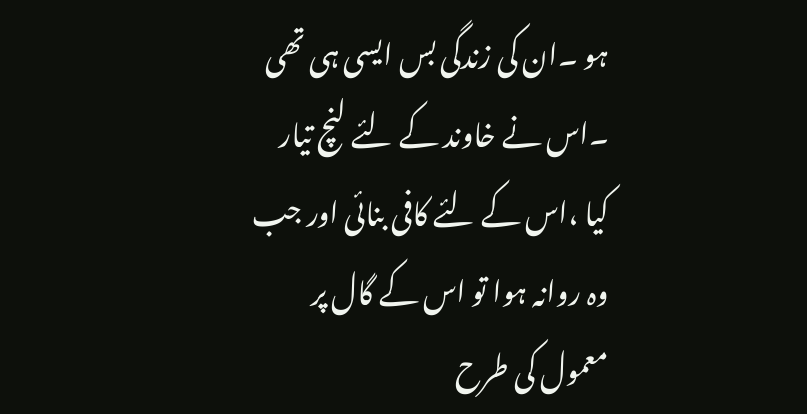ہو ۔ان کی زندگی بس ایسی ہی تھی ۔اس نے خاوند کے لئے لنچ تیار کیا ،اس کے لئے کافی بنائی اور جب وہ روانہ ہوا تو اس کے گال پر معمول کی طرح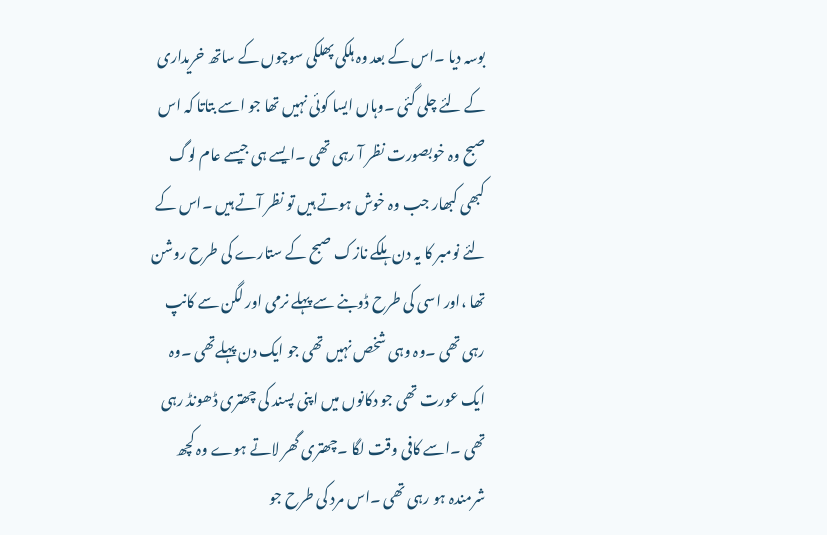بوسہ دیا ۔اس کے بعد وہ ہلکی پھلکی سوچوں کے ساتھ خریداری کے لئے چلی گئی ۔وہاں ایسا کوئی نہیں تھا جو اسے بتاتا کہ اس صبح وہ خوبصورت نظر آ رہی تھی ۔ایسے ہی جیسے عام لوگ کبھی کبھار جب وہ خوش ہوتے ہیں تو نظر آتے ہیں ۔اس کے لئے نومبر کا یہ دن ہلکے نازک صبح کے ستارے کی طرح روشن تھا ،اور اسی کی طرح ڈوبنے سے پہلے نرمی اور لگن سے کانپ رہی تھی ۔وہ وہی شخص نہیں تھی جو ایک دن پہلےتھی ۔وہ ایک عورت تھی جو دکانوں میں اپنی پسند کی چھتری ڈھونڈ رہی تھی ۔اسے کافی وقت لگا ۔چھتری گھر لاتے ہوے وہ کچھ شرمندہ ہو رہی تھی ۔اس مرد کی طرح جو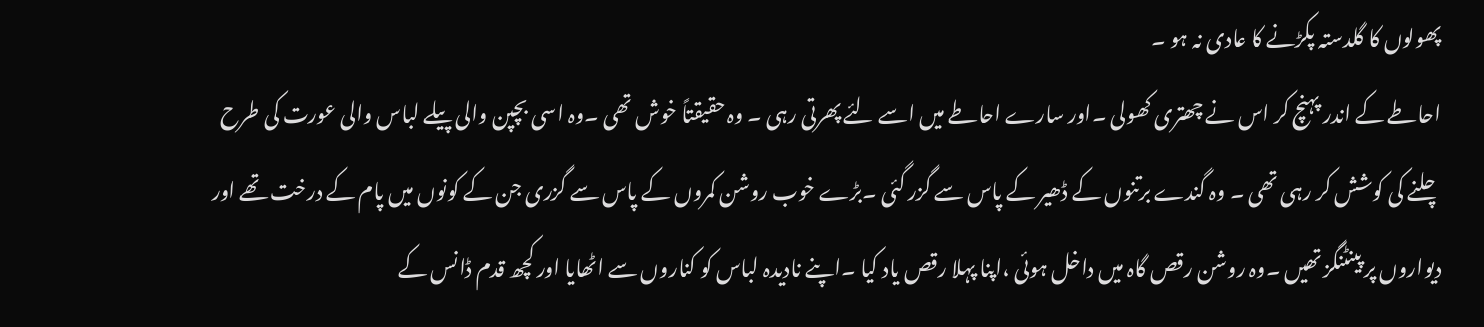پھولوں کا گلدستہ پکڑنے کا عادی نہ ہو ۔
احاطے کے اندر پہنچ کر اس نے چھتری کھولی ۔اور سارے احاطے میں اسے لئے پھرتی رہی ۔ وہ حقیقتاً خوش تھی ۔وہ اسی بچپن والی پیلے لباس والی عورت کی طرح چلنے کی کوشش کر رہی تھی ۔ وہ گندے برتنوں کے ڈھیر کے پاس سے گزر گئی ۔بڑے خوب روشن کمروں کے پاس سے گزری جن کے کونوں میں پام کے درخت تھے اور دیواروں پر پینٹنگز تھیں ۔وہ روشن رقص گاہ میں داخل ہوئی ،اپنا پہلا رقص یاد کیا ۔اپنے نادیدہ لباس کو کناروں سے اٹھایا اور کچھ قدم ڈانس کے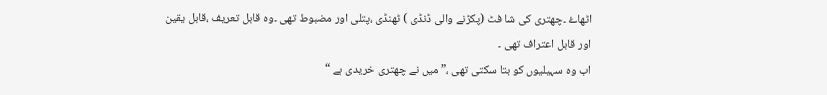اٹھاۓ ۔چھتری کی شا فٹ (پکڑنے والی ڈنڈی ) ٹھنڈی ،پتلی اور مضبوط تھی ۔وہ قابل تعریف ،قابل یقین اور قابل اعتراف تھی ۔
اب وہ سہیلیوں کو بتا سکتی تھی ،” میں نے چھتری خریدی ہے “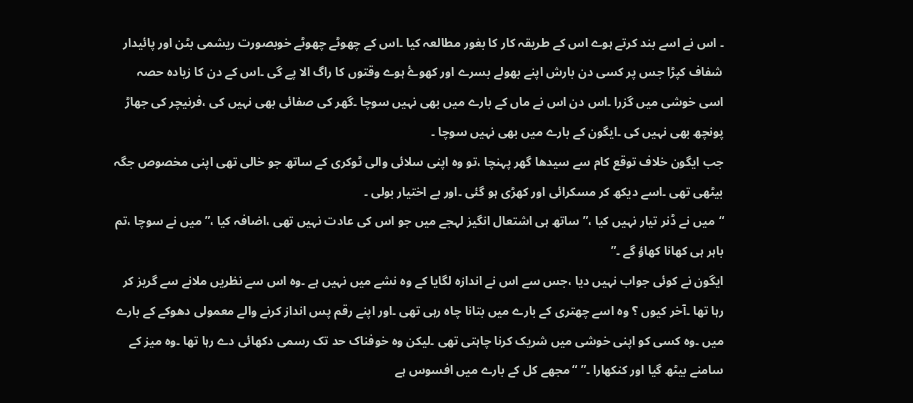۔ اس نے اسے بند کرتے ہوے اس کے طریقہ کار کا بغور مطالعہ کیا ۔اس کے چھوٹے چھوٹے خوبصورت ریشمی بٹن اور پائیدار شفاف کپڑا جس پر کسی دن بارش اپنے بھولے بسرے اور کھوۓ ہوے وقتوں کا راگ الا پے گی ۔اس کے دن کا زیادہ حصہ اسی خوشی میں گزرا ۔اس دن اس نے ماں کے بارے میں بھی نہیں سوچا ۔گھر کی صفائی بھی نہیں کی ،فرنیچر کی جھاڑ پونچھ بھی نہیں کی ۔ایگون کے بارے میں بھی نہیں سوچا ۔
جب ایگون خلاف توقع کام سے سیدھا گھر پہنچا ،تو وہ اپنی سلائی والی ٹوکری کے ساتھ جو خالی تھی اپنی مخصوص جگہ بیٹھی تھی ۔اسے دیکھ کر مسکرائی اور کھڑی ہو گئی ۔اور بے اختیار بولی ۔
“میں نے ڈنر تیار نہیں کیا ،” ساتھ ہی اشتعال انگیز لہجے میں جو اس کی عادت نہیں تھی ،اضافہ کیا ،” میں نے سوچا ،تم باہر ہی کھانا کھاؤ گے ۔”
ایگون نے کوئی جواب نہیں دیا ،جس سے اس نے اندازہ لگایا کے وہ نشے میں نہیں ہے ۔وہ اس سے نظریں ملانے سے گریز کر رہا تھا ۔آخر کیوں ؟ وہ اسے چھتری کے بارے میں بتانا چاہ رہی تھی ۔اور اپنے رقم پس انداز کرنے والے معمولی دھوکے کے بارے میں ۔وہ کسی کو اپنی خوشی میں شریک کرنا چاہتی تھی ۔لیکن وہ خوفناک حد تک رسمی دکھائی دے رہا تھا ۔وہ میز کے سامنے بیٹھ گیا اور کنکھارا ۔” “مجھے کل کے بارے میں افسوس ہے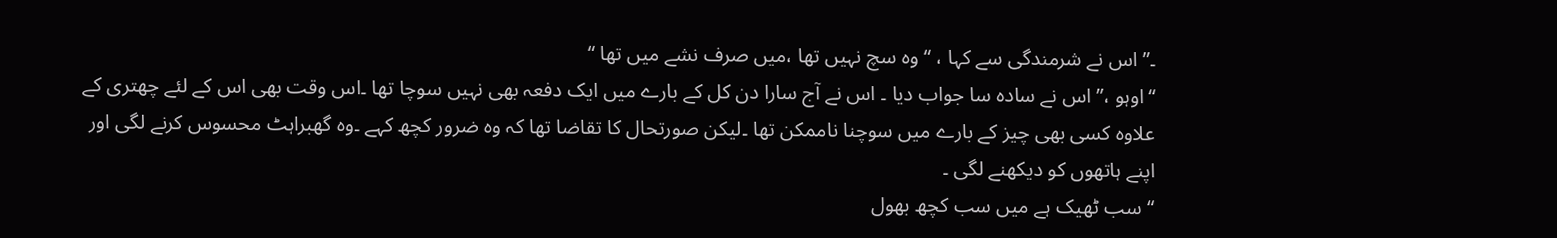۔” اس نے شرمندگی سے کہا ، “ وہ سچ نہیں تھا ،میں صرف نشے میں تھا “
“ اوہو ،” اس نے سادہ سا جواب دیا ۔ اس نے آج سارا دن کل کے بارے میں ایک دفعہ بھی نہیں سوچا تھا ۔اس وقت بھی اس کے لئے چھتری کے علاوہ کسی بھی چیز کے بارے میں سوچنا ناممکن تھا ۔لیکن صورتحال کا تقاضا تھا کہ وہ ضرور کچھ کہے ۔وہ گھبراہٹ محسوس کرنے لگی اور اپنے ہاتھوں کو دیکھنے لگی ۔
“ سب ٹھیک ہے میں سب کچھ بھول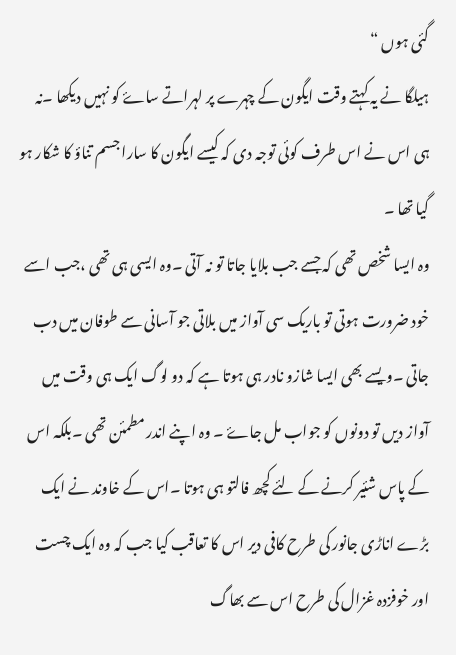گئی ہوں “
ہیلگا نے یہ کہتے وقت ایگون کے چہرے پر لہراتے ساۓ کو نہیں دیکھا ۔نہ ہی اس نے اس طرف کوئی توجہ دی کہ کیسے ایگون کا سارا جسم تناؤ کا شکار ہو گیا تھا ۔
وہ ایسا شخص تھی کہ جسے جب بلایا جاتا تو نہ آتی ۔وہ ایسی ہی تھی ،جب اسے خود ضرورت ہوتی تو باریک سی آواز میں بلاتی جو آسانی سے طوفان میں دب جاتی ۔ویسے بھی ایسا شازو نادر ہی ہوتا ہے کہ دو لوگ ایک ہی وقت میں آواز دیں تو دونوں کو جواب مل جاۓ ۔ وہ اپنے اندر مطمئن تھی ۔بلکہ اس کے پاس شئیر کرنے کے لئے کچھ فالتو ہی ہوتا ۔اس کے خاوند نے ایک بڑے اناڑی جانور کی طرح کافی دیر اس کا تعاقب کیا جب کہ وہ ایک چست اور خوفزدہ غزال کی طرح اس سے بھاگ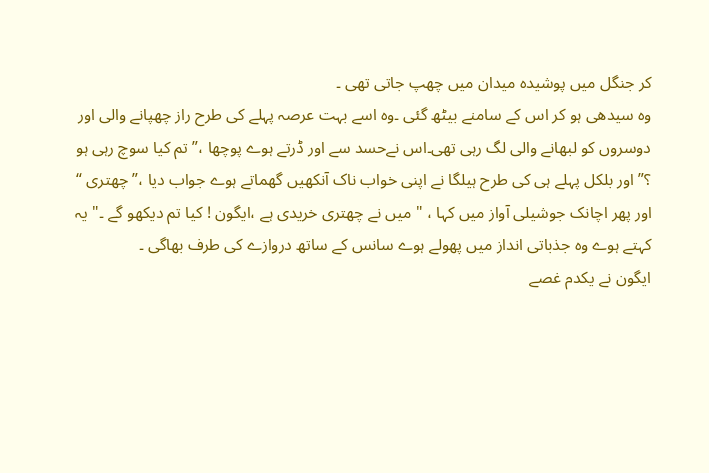کر جنگل میں پوشیدہ میدان میں چھپ جاتی تھی ۔
وہ سیدھی ہو کر اس کے سامنے بیٹھ گئی ۔وہ اسے بہت عرصہ پہلے کی طرح راز چھپانے والی اور دوسروں کو لبھانے والی لگ رہی تھی۔اس نےحسد سے اور ڈرتے ہوے پوچھا ،” تم کیا سوچ رہی ہو ؟” اور بلکل پہلے ہی کی طرح ہیلگا نے اپنی خواب ناک آنکھیں گھماتے ہوے جواب دیا ،”چھتری “ اور پھر اچانک جوشیلی آواز میں کہا ، " میں نے چھتری خریدی ہے ،ایگون ! کیا تم دیکھو گے ۔" یہ کہتے ہوے وہ جذباتی انداز میں پھولے ہوے سانس کے ساتھ دروازے کی طرف بھاگی ۔
ایگون نے یکدم غصے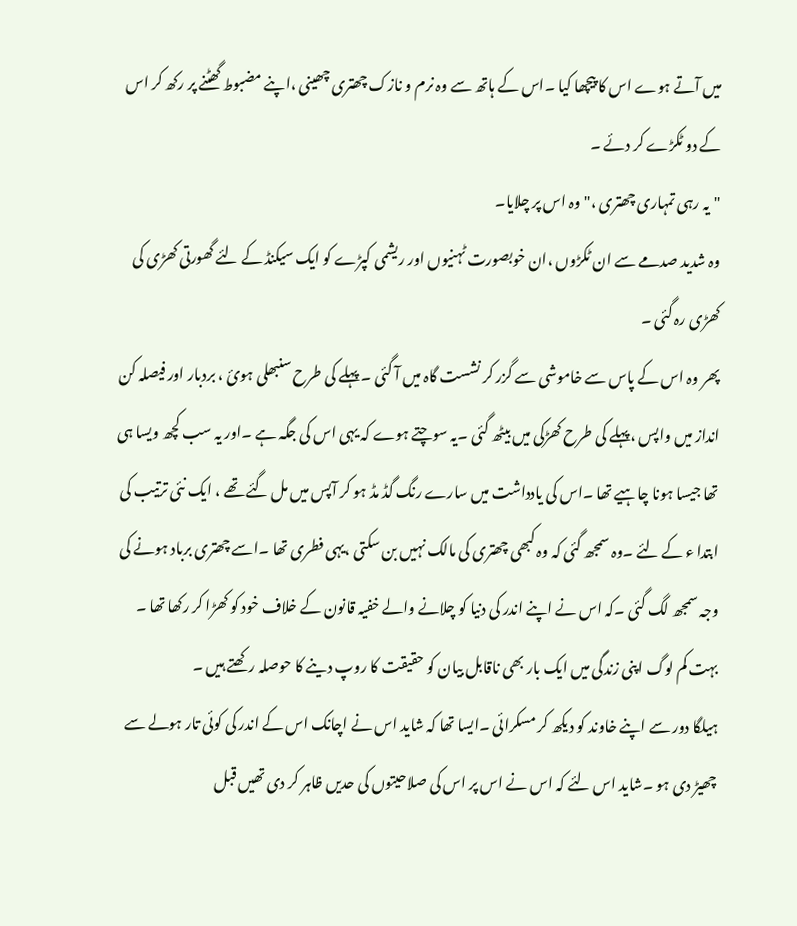میں آتے ہوے اس کا پیچھا کیا ۔اس کے ہاتھ سے وہ نرم و نازک چھتری چھینی ،اپنے مضبوط گھٹنے پر رکھ کر اس کے دو ٹکڑے کر دئے ۔
"یہ رہی تمہاری چھتری ،" وہ اس پر چلایا۔
وہ شدید صدمے سے ان ٹکڑوں ،ان خوبصورت ٹہنیوں اور ریشمی کپڑے کو ایک سیکنڈ کے لئے گھورتی کھڑی کی کھڑی رہ گئی ۔
پھر وہ اس کے پاس سے خاموشی سے گزر کر نشست گاہ میں آ گئی ۔ پہلے کی طرح سنبھلی ہوئ ، بردبار اور فیصلہ کن انداز میں واپس ،پہلے کی طرح کھڑکی میں بیٹھ گئی ۔یہ سوچتے ہوے کہ یہی اس کی جگہ ہے ۔اور یہ سب کچھ ویسا ہی تھا جیسا ہونا چاہیے تھا ۔اس کی یادداشت میں سارے رنگ گڈ مڈ ہو کر آپس میں مل گئے تھے ، ایک نئی ترتیب کی ابتدا ء کے لئے ۔وہ سمجھ گئی کہ وہ کبھی چھتری کی مالک نہیں بن سکتی ،یہی فطری تھا ۔اسے چھتری برباد ہونے کی وجہ سمجھ لگ گئی ۔کہ اس نے اپنے اندر کی دنیا کو چلانے والے خفیہ قانون کے خلاف خود کو کھڑا کر رکھا تھا ۔ بہت کم لوگ اپنی زندگی میں ایک بار بھی ناقابل بیان کو حقیقت کا روپ دینے کا حوصلہ رکھتے ہیں ۔
ہیلگا دور سے اپنے خاوند کو دیکھ کر مسکرائی ۔ایسا تھا کہ شاید اس نے اچانک اس کے اندر کی کوئی تار ہولے سے چھیڑ دی ہو ۔شاید اس لئے کہ اس نے اس پر اس کی صلاحیتوں کی حدیں ظاہر کر دی تھیں قبل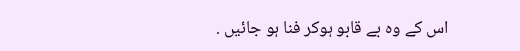اس کے وہ بے قابو ہوکر فنا ہو جائیں .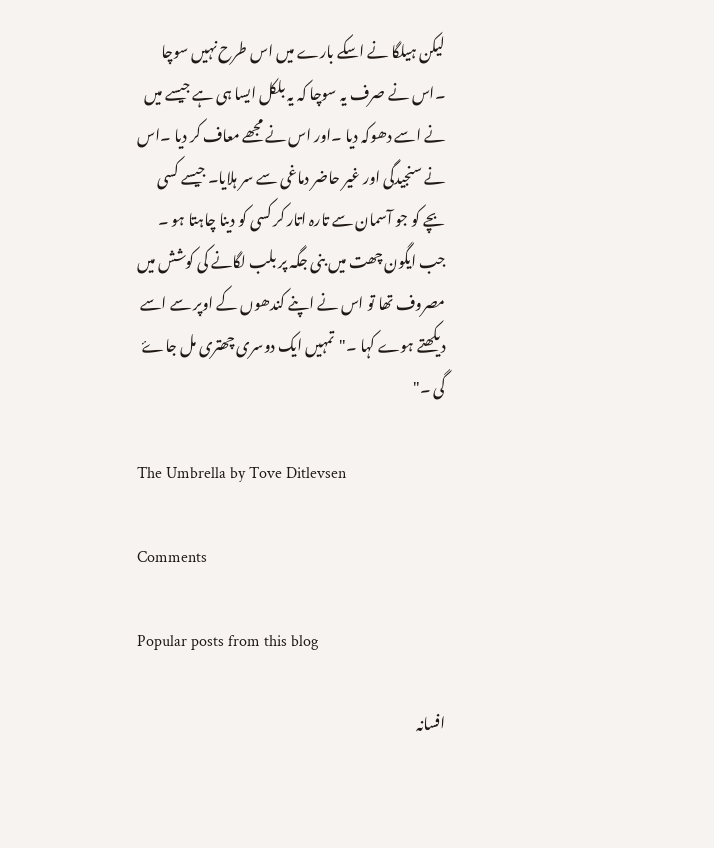لیکن ہیلگا نے اسکے بارے میں اس طرح نہیں سوچا ۔اس نے صرف یہ سوچا کہ یہ بلکل ایسا ہی ہے جیسے میں نے اسے دھوکہ دیا ۔اور اس نے مجھے معاف کر دیا ۔اس نے سنجیدگی اور غیر حاضر دماغی سے سر ہلایا۔ جیسے کسی بچے کو جو آسمان سے تارہ اتار کر کسی کو دینا چاہتا ہو ۔ جب ایگون چھت میں بنی جگہ پر بلب لگانے کی کوشش میں مصروف تھا تو اس نے اپنے کندھوں کے اوپر سے اسے دیکھتے ہوے کہا ۔"تمہیں ایک دوسری چھتری مل جاۓ گی ۔"

The Umbrella by Tove Ditlevsen

Comments

Popular posts from this blog

افسانہ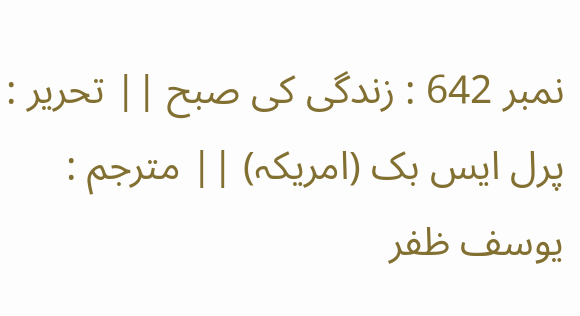نمبر 642 : زندگی کی صبح || تحریر : پرل ایس بک (امریکہ) || مترجم : یوسف ظفر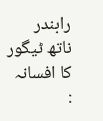رابندر ناتھ ٹیگور کا افسانہ :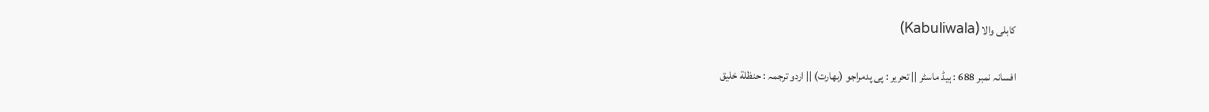کابلی والا (Kabuliwala)

افسانہ نمبر 688 : ہیڈ ماسٹر || تحریر : پی پدمراجو (بھارت) || اردو ترجمہ : حنظلة خلیق